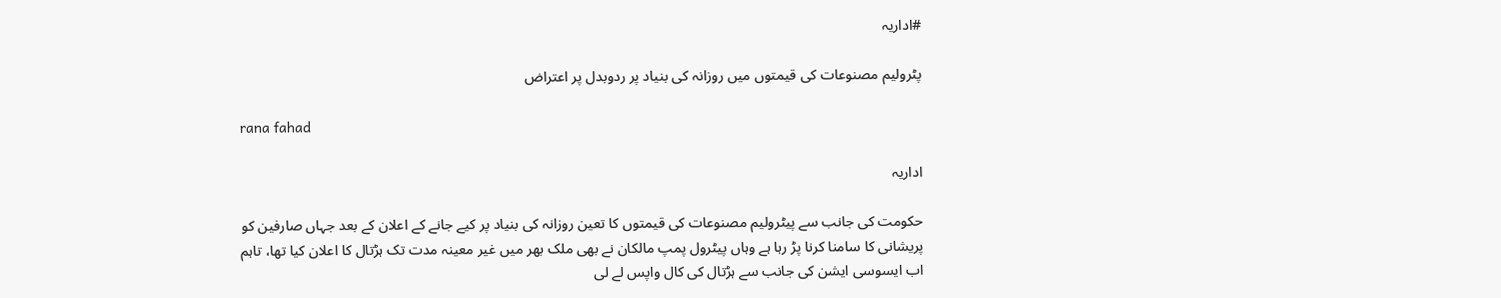#اداریہ

پٹرولیم مصنوعات کی قیمتوں میں روزانہ کی بنیاد پر ردوبدل پر اعتراض

rana fahad

اداریہ

حکومت کی جانب سے پیٹرولیم مصنوعات کی قیمتوں کا تعین روزانہ کی بنیاد پر کیے جانے کے اعلان کے بعد جہاں صارفین کو پریشانی کا سامنا کرنا پڑ رہا ہے وہاں پیٹرول پمپ مالکان نے بھی ملک بھر میں غیر معینہ مدت تک ہڑتال کا اعلان کیا تھا، تاہم اب ایسوسی ایشن کی جانب سے ہڑتال کی کال واپس لے لی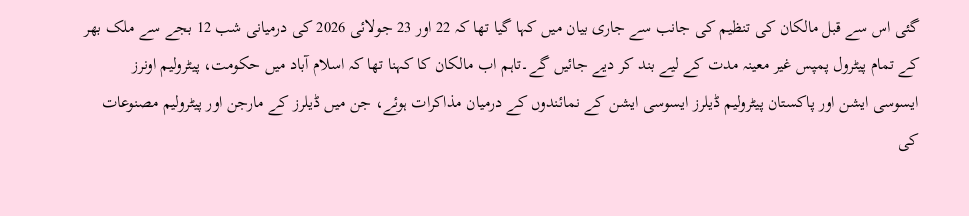گئی اس سے قبل مالکان کی تنظیم کی جانب سے جاری بیان میں کہا گیا تھا کہ 22 اور 23 جولائی 2026 کی درمیانی شب 12 بجے سے ملک بھر کے تمام پیٹرول پمپس غیر معینہ مدت کے لیے بند کر دیے جائیں گے۔تاہم اب مالکان کا کہنا تھا کہ اسلام آباد میں حکومت، پیٹرولیم اونرز ایسوسی ایشن اور پاکستان پیٹرولیم ڈیلرز ایسوسی ایشن کے نمائندوں کے درمیان مذاکرات ہوئے، جن میں ڈیلرز کے مارجن اور پیٹرولیم مصنوعات کی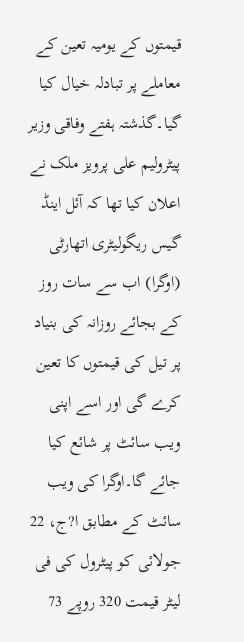قیمتوں کے یومیہ تعین کے معاملے پر تبادلہ خیال کیا گیا۔گذشتہ ہفتے وفاقی وزیر پیٹرولیم علی پرویز ملک نے اعلان کیا تھا کہ آئل اینڈ گیس ریگولیٹری اتھارٹی (اوگرا) اب سے سات روز کے بجائے روزانہ کی بنیاد پر تیل کی قیمتوں کا تعین کرے گی اور اسے اپنی ویب سائٹ پر شائع کیا جائے گا۔اوگرا کی ویب سائٹ کے مطابق ا?ج، 22 جولائی کو پیٹرول کی فی لیٹر قیمت 320 روپے 73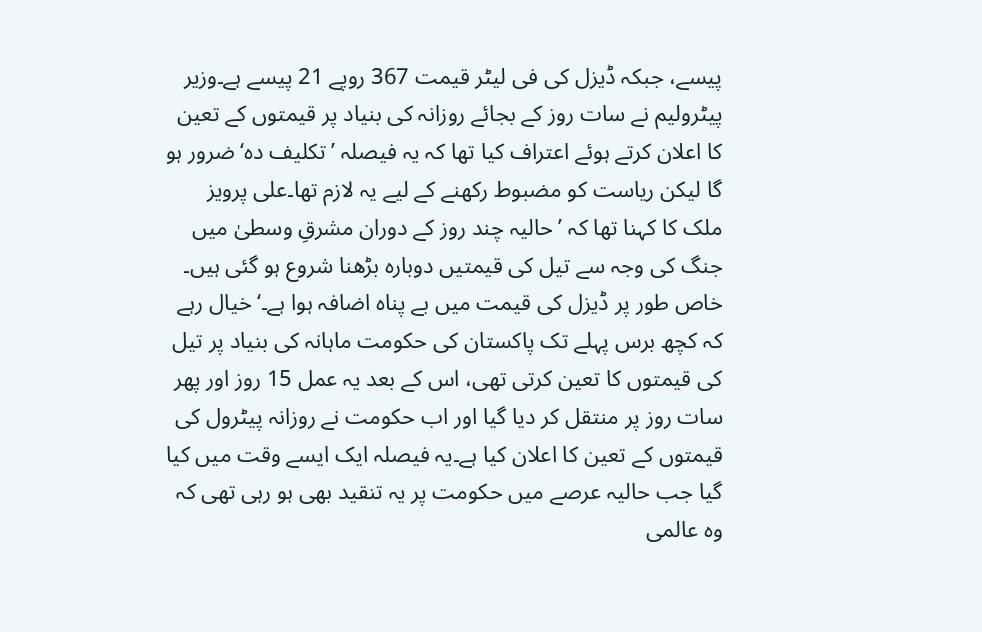پیسے، جبکہ ڈیزل کی فی لیٹر قیمت 367 روپے 21 پیسے ہے۔وزیر پیٹرولیم نے سات روز کے بجائے روزانہ کی بنیاد پر قیمتوں کے تعین کا اعلان کرتے ہوئے اعتراف کیا تھا کہ یہ فیصلہ ’تکلیف دہ‘ ضرور ہو گا لیکن ریاست کو مضبوط رکھنے کے لیے یہ لازم تھا۔علی پرویز ملک کا کہنا تھا کہ ’حالیہ چند روز کے دوران مشرقِ وسطیٰ میں جنگ کی وجہ سے تیل کی قیمتیں دوبارہ بڑھنا شروع ہو گئی ہیں۔ خاص طور پر ڈیزل کی قیمت میں بے پناہ اضافہ ہوا ہے۔‘خیال رہے کہ کچھ برس پہلے تک پاکستان کی حکومت ماہانہ کی بنیاد پر تیل کی قیمتوں کا تعین کرتی تھی، اس کے بعد یہ عمل 15 روز اور پھر سات روز پر منتقل کر دیا گیا اور اب حکومت نے روزانہ پیٹرول کی قیمتوں کے تعین کا اعلان کیا ہے۔یہ فیصلہ ایک ایسے وقت میں کیا گیا جب حالیہ عرصے میں حکومت پر یہ تنقید بھی ہو رہی تھی کہ وہ عالمی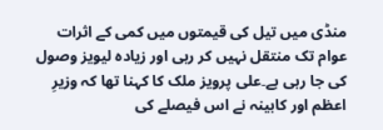منڈی میں تیل کی قیمتوں میں کمی کے اثرات عوام تک منتقل نہیں کر رہی اور زیادہ لیویز وصول کی جا رہی ہے۔علی پرویز ملک کا کہنا تھا کہ وزیرِ اعظم اور کابینہ نے اس فیصلے کی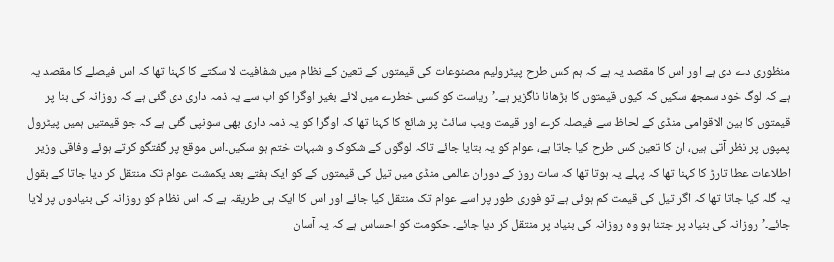منظوری دے دی ہے اور اس کا مقصد یہ ہے کہ ہم کس طرح پیٹرولیم مصنوعات کی قیمتوں کے تعین کے نظام میں شفافیت لا سکتے کا کہنا تھا کہ اس فیصلے کا مقصد یہ ہے کہ لوگ خود سمجھ سکیں کہ کیوں قیمتوں کا بڑھانا ناگزیر ہے۔’ریاست کو کسی خطرے میں لائے بغیر اوگرا کو اب سے یہ ذمہ داری دی گئی ہے کہ روزانہ کی بنا پر قیمتوں کا بین الاقوامی منڈی کے لحاظ سے فیصلہ کرے اور قیمت ویب سائٹ پر شائع کا کہنا تھا کہ اوگرا کو یہ ذمہ داری بھی سونپی گئی ہے کہ جو قیمتیں ہمیں پیٹرول پمپوں پر نظر آتی ہیں، ان کا تعین کس طرح کیا جاتا ہے، عوام کو یہ بتایا جائے تاکہ لوگوں کے شکوک و شبہات ختم ہو سکیں۔اس موقع پر گفتگو کرتے ہوئے وفاقی وزیر اطلاعات عطا تارڑ کا کہنا تھا کہ پہلے یہ ہوتا تھا کہ سات روز کے دوران عالمی منڈی میں تیل کی قیمتوں کے کو ایک ہفتے بعد یکمشت عوام تک منتقل کر دیا جاتا کے بقول یہ گلہ کیا جاتا تھا کہ اگر تیل کی قیمت کم ہوئی ہے تو فوری طور پر اسے عوام تک منتقل کیا جائے اور اس کا ایک ہی طریقہ ہے کہ اس نظام کو روزانہ کی بنیادوں پر لایا جائے۔’روزانہ کی بنیاد پر جتنا ہو وہ روزانہ کی بنیاد پر منتقل کر دیا جائے۔ حکومت کو احساس ہے کہ یہ آسان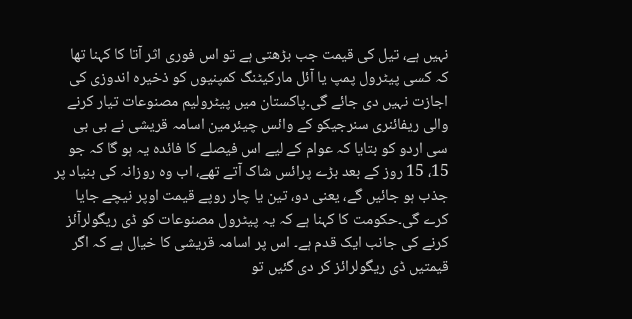نہیں ہے، تیل کی قیمت جب بڑھتی ہے تو اس فوری اثر آتا کا کہنا تھا کہ کسی پیٹرول پمپ یا آئل مارکیٹنگ کمپنیوں کو ذخیرہ اندوزی کی اجازت نہیں دی جائے گی۔پاکستان میں پیٹرولیم مصنوعات تیار کرنے والی ریفائنری سنرجیکو کے وائس چیئرمین اسامہ قریشی نے بی بی سی اردو کو بتایا کہ عوام کے لیے اس فیصلے کا فائدہ یہ ہو گا کہ جو 15، 15 روز کے بعد بڑے پرائس شاک آتے تھے، اب وہ روزانہ کی بنیاد پر جذب ہو جائیں گے، یعنی دو، تین یا چار روپے قیمت اوپر نیچے جایا کرے گی۔حکومت کا کہنا ہے کہ یہ پیٹرول مصنوعات کو ڈی ریگولرآئز کرنے کی جانب ایک قدم ہے۔ اس پر اسامہ قریشی کا خیال ہے کہ اگر قیمتیں ڈی ریگولرائز کر دی گئیں تو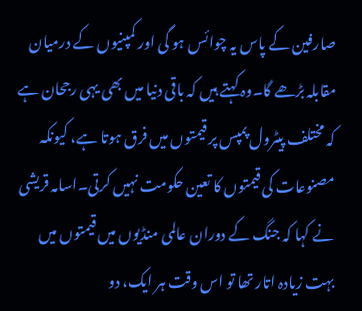صارفین کے پاس یہ چوائس ہو گی اور کمپنیوں کے درمیان مقابلہ بڑھے گا۔وہ کہتے ہیں کہ باقی دنیا میں بھی یہی رجحان ہے کہ مختلف پیٹرول پمپس پر قیمتوں میں فرق ہوتا ہے، کیونکہ مصنوعات کی قیمتوں کا تعین حکومت نہیں کرتی۔اسامہ قریشی نے کہا کہ جنگ کے دوران عالمی منڈیوں میں قیمتوں میں بہت زیادہ اتار تھا تو اس وقت ہر ایک، دو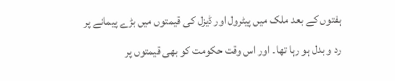ہفتوں کے بعد ملک میں پیٹرول اور ڈیزل کی قیمتوں میں بڑے پیمانے پر رد و بدل ہو رہا تھا۔ اور اس وقت حکومت کو بھی قیمتوں پر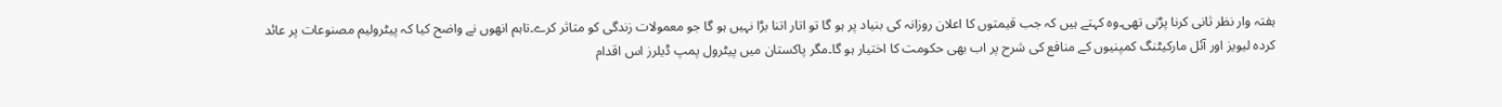ہفتہ وار نظر ثانی کرنا پڑتی تھی۔وہ کہتے ہیں کہ جب قیمتوں کا اعلان روزانہ کی بنیاد پر ہو گا تو اتار اتنا بڑا نہیں ہو گا جو معمولات زندگی کو متاثر کرے۔تاہم انھوں نے واضح کیا کہ پیٹرولیم مصنوعات پر عائد کردہ لیویز اور آئل مارکیٹنگ کمپنیوں کے منافع کی شرح پر اب بھی حکومت کا اختیار ہو گا۔مگر پاکستان میں پیٹرول پمپ ڈیلرز اس اقدام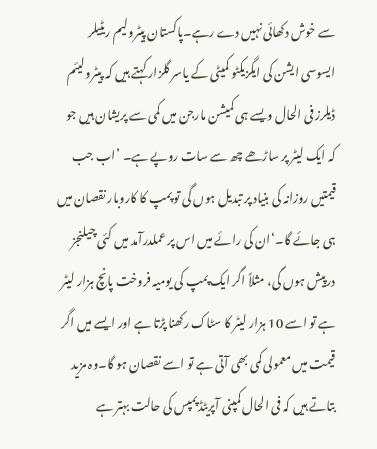سے خوش دکھائی نہیں دے رہے۔پاکستان پیٹرولیم ریٹیلر ایسوسی ایشن کی ایگزیکٹو کمیٹی کے یاسر گلزار کہتے ہیں کہ پیٹرولیئم ڈیلرز فی الحال ویسے ہی کمیشن مارجن میں کمی سے پریشان ہیں جو کہ ایک لیٹر پر ساڑھے چھ سے سات روپے ہے۔ ’اب جب قیمتیں روزانہ کی بنیاد پر تبدیل ہوں گی تو پمپ کا کاروبار نقصان میں ہی جائے گا۔‘ان کی رائے میں اس پر عملدرآمد میں کئی چیلنجز درپیش ہوں گی، مثلاً اگر ایک پمپ کی یومیہ فروخت پانچ ہزار لیٹر ہے تو اسے 10 ہزار لیٹر کا سٹاک رکھنا پڑتا ہے اور ایسے میں اگر قیمت میں معمولی کمی بھی آتی ہے تو اسے نقصان ہو گا۔وہ مزید بتاتے ہیں کہ فی الحال کمپنی آپریٹڈ پمپس کی حالت بہتر ہے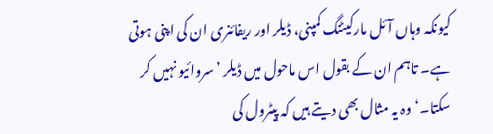کیونکہ وہاں آئل مارکیٹنگ کمپنی، ڈیلر اور ریفائنری ان کی اپنی ہوتی ہے۔ تاہم ان کے بقول اس ماحول میں ڈیلر ’سروائیو نہیں کر سکتا۔‘وہ یہ مثال بھی دیتے ہیں کہ پیٹرول کی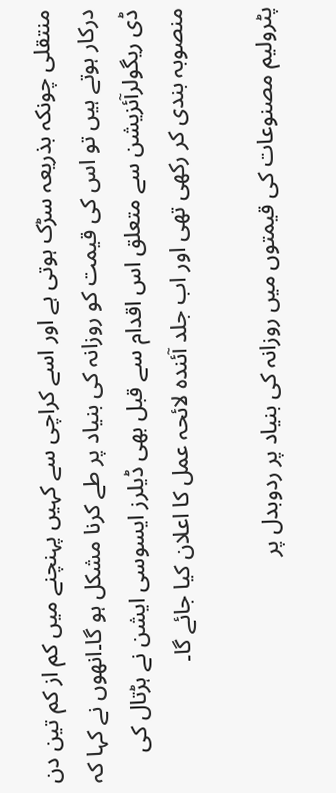منتقلی چونکہ بذریعہ سڑک ہوتی ہے اور اسے کراچی سے کہیں پہنچنے میں کم از کم تین دن درکار ہوتے ہیں تو اس کی قیمت کو روزانہ کی بنیاد پر طے کرنا مشکل ہو گا۔انھوں نے کہا کہ ڈی ریگولرآئزیشن سے متعلق اس اقدام سے قبل بھی ڈیلرز ایسوسی ایشن نے ہڑتال کی منصوبہ بندی کر رکھی تھی اور اب جلد آئندہ لائحہ عمل کا اعلان کیا جائے گا۔

پٹرولیم مصنوعات کی قیمتوں میں روزانہ کی بنیاد پر ردوبدل پر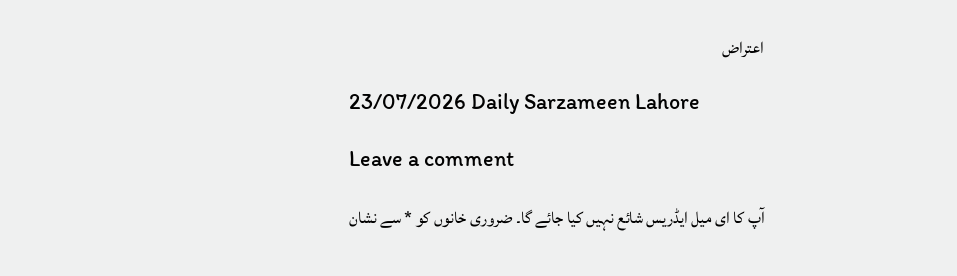اعتراض

23/07/2026 Daily Sarzameen Lahore

Leave a comment

آپ کا ای میل ایڈریس شائع نہیں کیا جائے گا۔ ضروری خانوں کو * سے نشان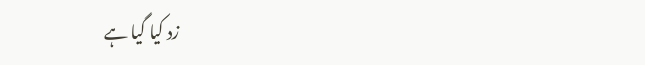زد کیا گیا ہے